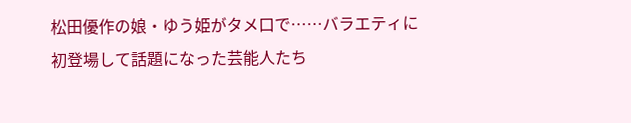松田優作の娘・ゆう姫がタメ口で……バラエティに初登場して話題になった芸能人たち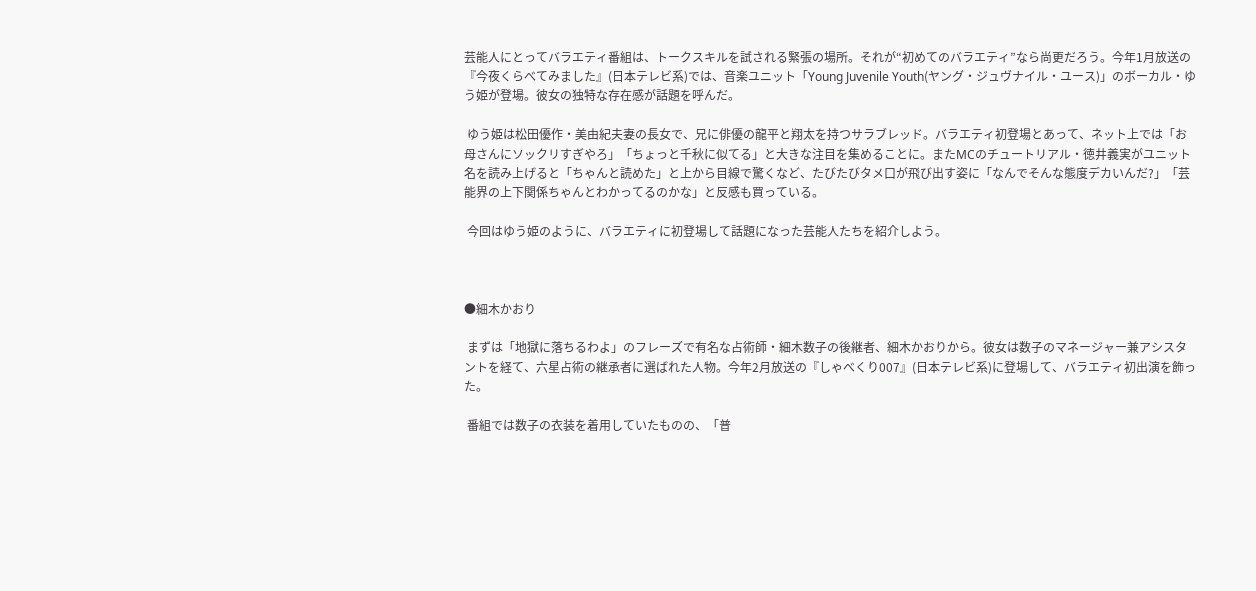芸能人にとってバラエティ番組は、トークスキルを試される緊張の場所。それが“初めてのバラエティ”なら尚更だろう。今年1月放送の『今夜くらべてみました』(日本テレビ系)では、音楽ユニット「Young Juvenile Youth(ヤング・ジュヴナイル・ユース)」のボーカル・ゆう姫が登場。彼女の独特な存在感が話題を呼んだ。

 ゆう姫は松田優作・美由紀夫妻の長女で、兄に俳優の龍平と翔太を持つサラブレッド。バラエティ初登場とあって、ネット上では「お母さんにソックリすぎやろ」「ちょっと千秋に似てる」と大きな注目を集めることに。またMCのチュートリアル・徳井義実がユニット名を読み上げると「ちゃんと読めた」と上から目線で驚くなど、たびたびタメ口が飛び出す姿に「なんでそんな態度デカいんだ?」「芸能界の上下関係ちゃんとわかってるのかな」と反感も買っている。

 今回はゆう姫のように、バラエティに初登場して話題になった芸能人たちを紹介しよう。



●細木かおり

 まずは「地獄に落ちるわよ」のフレーズで有名な占術師・細木数子の後継者、細木かおりから。彼女は数子のマネージャー兼アシスタントを経て、六星占術の継承者に選ばれた人物。今年2月放送の『しゃべくり007』(日本テレビ系)に登場して、バラエティ初出演を飾った。

 番組では数子の衣装を着用していたものの、「普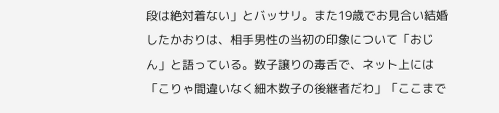段は絶対着ない」とバッサリ。また19歳でお見合い結婚したかおりは、相手男性の当初の印象について「おじん」と語っている。数子譲りの毒舌で、ネット上には「こりゃ間違いなく細木数子の後継者だわ」「ここまで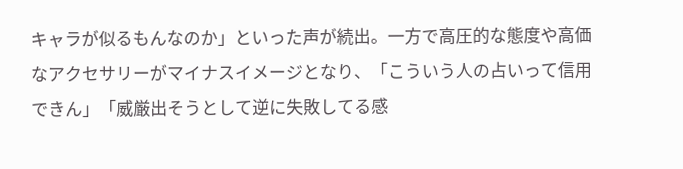キャラが似るもんなのか」といった声が続出。一方で高圧的な態度や高価なアクセサリーがマイナスイメージとなり、「こういう人の占いって信用できん」「威厳出そうとして逆に失敗してる感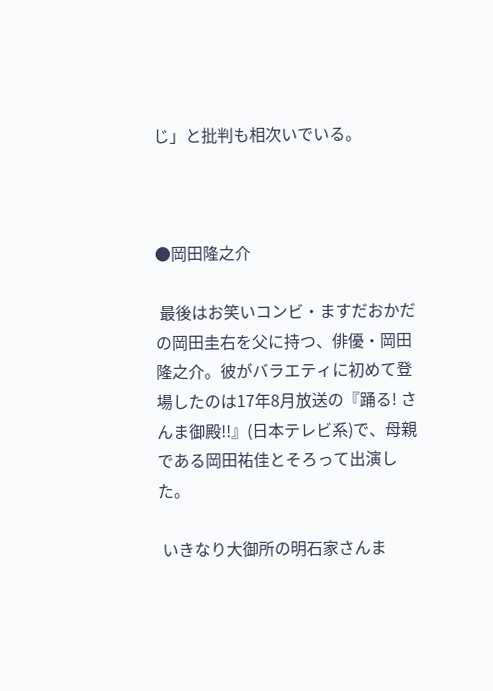じ」と批判も相次いでいる。



●岡田隆之介

 最後はお笑いコンビ・ますだおかだの岡田圭右を父に持つ、俳優・岡田隆之介。彼がバラエティに初めて登場したのは17年8月放送の『踊る! さんま御殿!!』(日本テレビ系)で、母親である岡田祐佳とそろって出演した。

 いきなり大御所の明石家さんま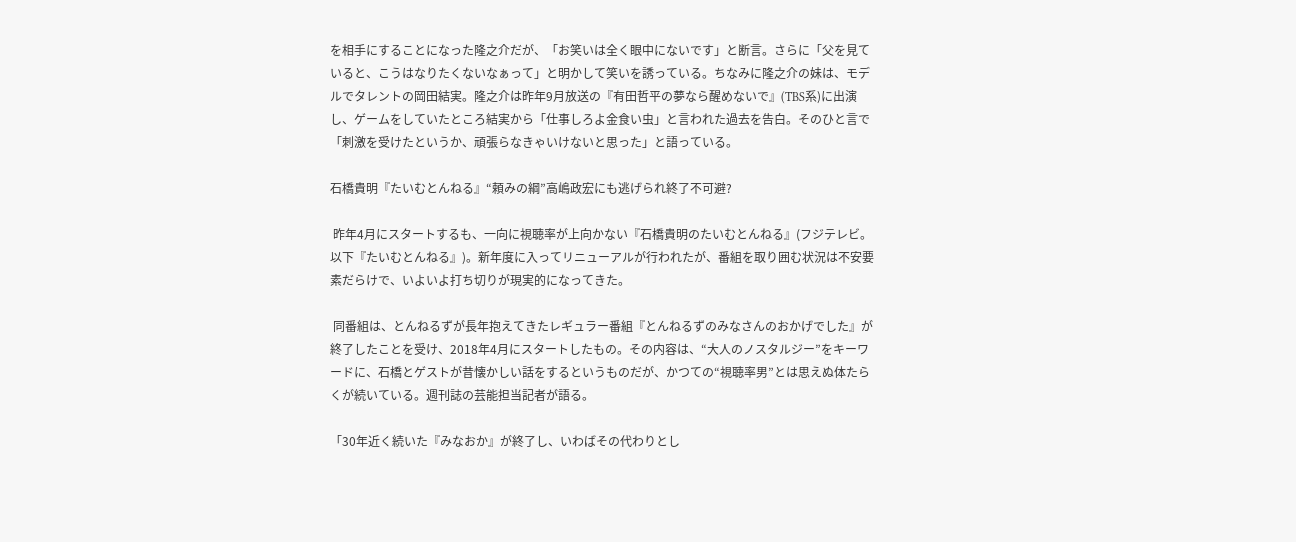を相手にすることになった隆之介だが、「お笑いは全く眼中にないです」と断言。さらに「父を見ていると、こうはなりたくないなぁって」と明かして笑いを誘っている。ちなみに隆之介の妹は、モデルでタレントの岡田結実。隆之介は昨年9月放送の『有田哲平の夢なら醒めないで』(TBS系)に出演し、ゲームをしていたところ結実から「仕事しろよ金食い虫」と言われた過去を告白。そのひと言で「刺激を受けたというか、頑張らなきゃいけないと思った」と語っている。

石橋貴明『たいむとんねる』“頼みの綱”高嶋政宏にも逃げられ終了不可避?

 昨年4月にスタートするも、一向に視聴率が上向かない『石橋貴明のたいむとんねる』(フジテレビ。以下『たいむとんねる』)。新年度に入ってリニューアルが行われたが、番組を取り囲む状況は不安要素だらけで、いよいよ打ち切りが現実的になってきた。

 同番組は、とんねるずが長年抱えてきたレギュラー番組『とんねるずのみなさんのおかげでした』が終了したことを受け、2018年4月にスタートしたもの。その内容は、“大人のノスタルジー”をキーワードに、石橋とゲストが昔懐かしい話をするというものだが、かつての“視聴率男”とは思えぬ体たらくが続いている。週刊誌の芸能担当記者が語る。

「30年近く続いた『みなおか』が終了し、いわばその代わりとし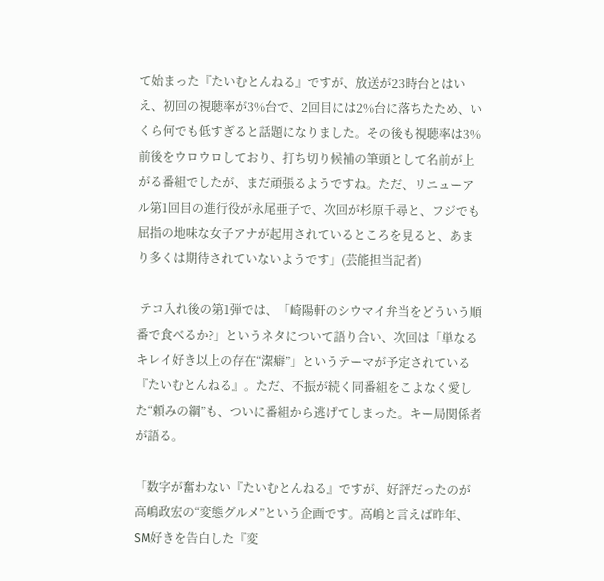て始まった『たいむとんねる』ですが、放送が23時台とはいえ、初回の視聴率が3%台で、2回目には2%台に落ちたため、いくら何でも低すぎると話題になりました。その後も視聴率は3%前後をウロウロしており、打ち切り候補の筆頭として名前が上がる番組でしたが、まだ頑張るようですね。ただ、リニューアル第1回目の進行役が永尾亜子で、次回が杉原千尋と、フジでも屈指の地味な女子アナが起用されているところを見ると、あまり多くは期待されていないようです」(芸能担当記者)

 テコ入れ後の第1弾では、「崎陽軒のシウマイ弁当をどういう順番で食べるか?」というネタについて語り合い、次回は「単なるキレイ好き以上の存在“潔癖”」というテーマが予定されている『たいむとんねる』。ただ、不振が続く同番組をこよなく愛した“頼みの綱”も、ついに番組から逃げてしまった。キー局関係者が語る。

「数字が奮わない『たいむとんねる』ですが、好評だったのが高嶋政宏の“変態グルメ”という企画です。高嶋と言えば昨年、SM好きを告白した『変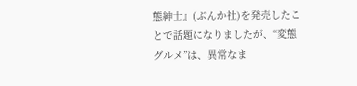態紳士』(ぶんか社)を発売したことで話題になりましたが、“変態グルメ”は、異常なま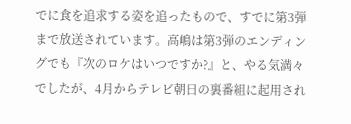でに食を追求する姿を追ったもので、すでに第3弾まで放送されています。高嶋は第3弾のエンディングでも『次のロケはいつですか?』と、やる気満々でしたが、4月からテレビ朝日の裏番組に起用され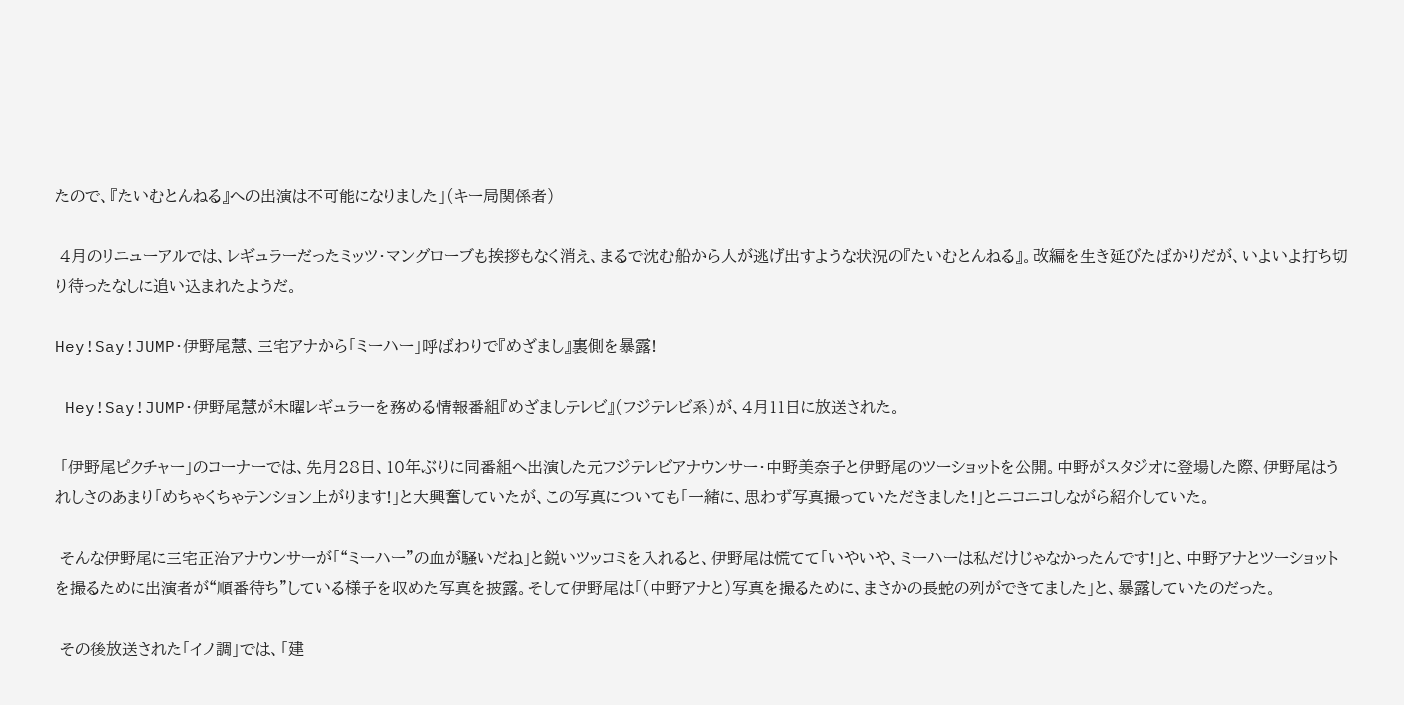たので、『たいむとんねる』への出演は不可能になりました」(キー局関係者)

 4月のリニューアルでは、レギュラーだったミッツ・マングローブも挨拶もなく消え、まるで沈む船から人が逃げ出すような状況の『たいむとんねる』。改編を生き延びたばかりだが、いよいよ打ち切り待ったなしに追い込まれたようだ。

Hey!Say!JUMP・伊野尾慧、三宅アナから「ミーハー」呼ばわりで『めざまし』裏側を暴露!

 Hey!Say!JUMP・伊野尾慧が木曜レギュラーを務める情報番組『めざましテレビ』(フジテレビ系)が、4月11日に放送された。

 「伊野尾ピクチャー」のコーナーでは、先月28日、10年ぶりに同番組へ出演した元フジテレビアナウンサー・中野美奈子と伊野尾のツーショットを公開。中野がスタジオに登場した際、伊野尾はうれしさのあまり「めちゃくちゃテンション上がります!」と大興奮していたが、この写真についても「一緒に、思わず写真撮っていただきました!」とニコニコしながら紹介していた。

 そんな伊野尾に三宅正治アナウンサーが「“ミーハー”の血が騒いだね」と鋭いツッコミを入れると、伊野尾は慌てて「いやいや、ミーハーは私だけじゃなかったんです!」と、中野アナとツーショットを撮るために出演者が“順番待ち”している様子を収めた写真を披露。そして伊野尾は「(中野アナと)写真を撮るために、まさかの長蛇の列ができてました」と、暴露していたのだった。

 その後放送された「イノ調」では、「建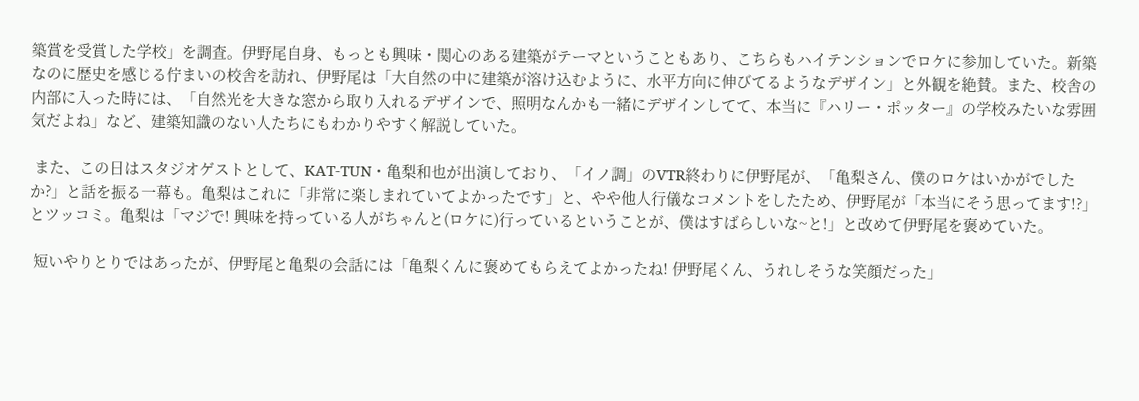築賞を受賞した学校」を調査。伊野尾自身、もっとも興味・関心のある建築がテーマということもあり、こちらもハイテンションでロケに参加していた。新築なのに歴史を感じる佇まいの校舎を訪れ、伊野尾は「大自然の中に建築が溶け込むように、水平方向に伸びてるようなデザイン」と外観を絶賛。また、校舎の内部に入った時には、「自然光を大きな窓から取り入れるデザインで、照明なんかも一緒にデザインしてて、本当に『ハリー・ポッター』の学校みたいな雰囲気だよね」など、建築知識のない人たちにもわかりやすく解説していた。

 また、この日はスタジオゲストとして、KAT-TUN・亀梨和也が出演しており、「イノ調」のVTR終わりに伊野尾が、「亀梨さん、僕のロケはいかがでしたか?」と話を振る一幕も。亀梨はこれに「非常に楽しまれていてよかったです」と、やや他人行儀なコメントをしたため、伊野尾が「本当にそう思ってます!?」とツッコミ。亀梨は「マジで! 興味を持っている人がちゃんと(ロケに)行っているということが、僕はすばらしいな~と!」と改めて伊野尾を褒めていた。

 短いやりとりではあったが、伊野尾と亀梨の会話には「亀梨くんに褒めてもらえてよかったね! 伊野尾くん、うれしそうな笑顔だった」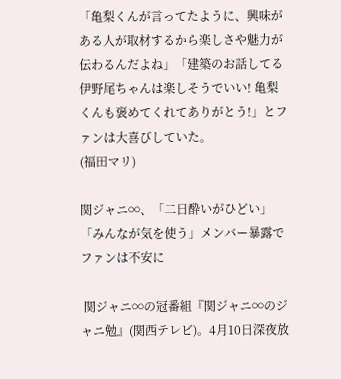「亀梨くんが言ってたように、興味がある人が取材するから楽しさや魅力が伝わるんだよね」「建築のお話してる伊野尾ちゃんは楽しそうでいい! 亀梨くんも褒めてくれてありがとう!」とファンは大喜びしていた。
(福田マリ)

関ジャニ∞、「二日酔いがひどい」「みんなが気を使う」メンバー暴露でファンは不安に

 関ジャニ∞の冠番組『関ジャニ∞のジャニ勉』(関西テレビ)。4月10日深夜放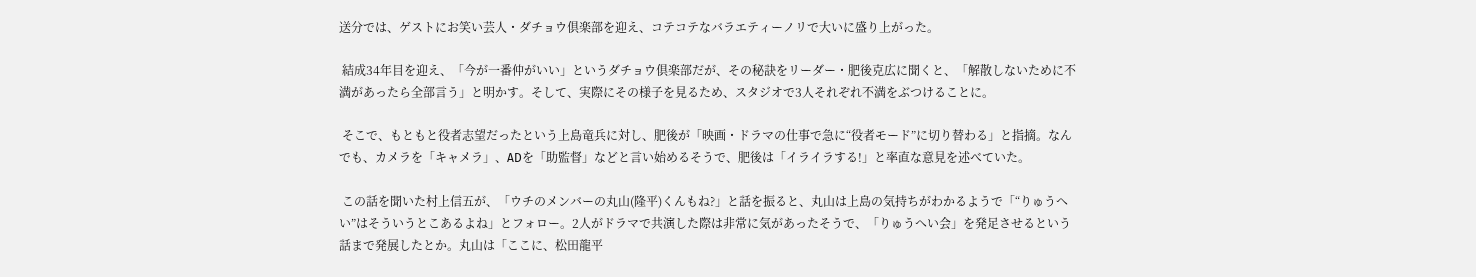送分では、ゲストにお笑い芸人・ダチョウ倶楽部を迎え、コテコテなバラエティーノリで大いに盛り上がった。

 結成34年目を迎え、「今が一番仲がいい」というダチョウ倶楽部だが、その秘訣をリーダー・肥後克広に聞くと、「解散しないために不満があったら全部言う」と明かす。そして、実際にその様子を見るため、スタジオで3人それぞれ不満をぶつけることに。

 そこで、もともと役者志望だったという上島竜兵に対し、肥後が「映画・ドラマの仕事で急に“役者モード”に切り替わる」と指摘。なんでも、カメラを「キャメラ」、ADを「助監督」などと言い始めるそうで、肥後は「イライラする!」と率直な意見を述べていた。

 この話を聞いた村上信五が、「ウチのメンバーの丸山(隆平)くんもね?」と話を振ると、丸山は上島の気持ちがわかるようで「“りゅうへい”はそういうとこあるよね」とフォロー。2人がドラマで共演した際は非常に気があったそうで、「りゅうへい会」を発足させるという話まで発展したとか。丸山は「ここに、松田龍平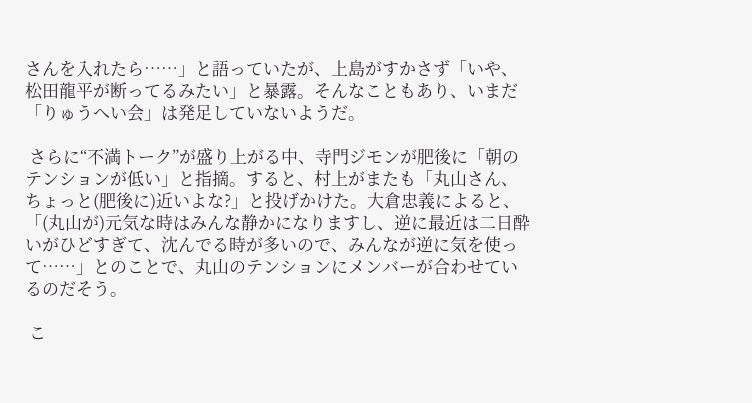さんを入れたら……」と語っていたが、上島がすかさず「いや、松田龍平が断ってるみたい」と暴露。そんなこともあり、いまだ「りゅうへい会」は発足していないようだ。

 さらに“不満トーク”が盛り上がる中、寺門ジモンが肥後に「朝のテンションが低い」と指摘。すると、村上がまたも「丸山さん、ちょっと(肥後に)近いよな?」と投げかけた。大倉忠義によると、「(丸山が)元気な時はみんな静かになりますし、逆に最近は二日酔いがひどすぎて、沈んでる時が多いので、みんなが逆に気を使って……」とのことで、丸山のテンションにメンバーが合わせているのだそう。

 こ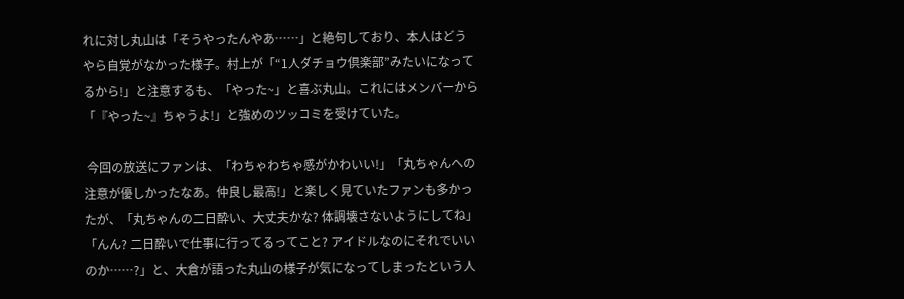れに対し丸山は「そうやったんやあ……」と絶句しており、本人はどうやら自覚がなかった様子。村上が「“1人ダチョウ倶楽部”みたいになってるから!」と注意するも、「やった~」と喜ぶ丸山。これにはメンバーから「『やった~』ちゃうよ!」と強めのツッコミを受けていた。

 今回の放送にファンは、「わちゃわちゃ感がかわいい!」「丸ちゃんへの注意が優しかったなあ。仲良し最高!」と楽しく見ていたファンも多かったが、「丸ちゃんの二日酔い、大丈夫かな? 体調壊さないようにしてね」「んん? 二日酔いで仕事に行ってるってこと? アイドルなのにそれでいいのか……?」と、大倉が語った丸山の様子が気になってしまったという人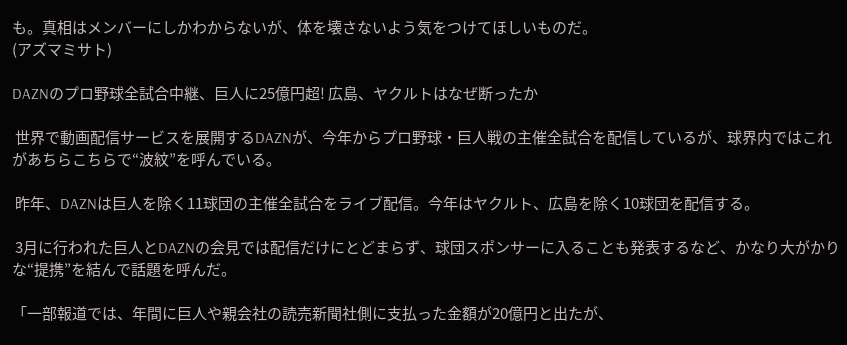も。真相はメンバーにしかわからないが、体を壊さないよう気をつけてほしいものだ。
(アズマミサト)

DAZNのプロ野球全試合中継、巨人に25億円超! 広島、ヤクルトはなぜ断ったか

 世界で動画配信サービスを展開するDAZNが、今年からプロ野球・巨人戦の主催全試合を配信しているが、球界内ではこれがあちらこちらで“波紋”を呼んでいる。

 昨年、DAZNは巨人を除く11球団の主催全試合をライブ配信。今年はヤクルト、広島を除く10球団を配信する。

 3月に行われた巨人とDAZNの会見では配信だけにとどまらず、球団スポンサーに入ることも発表するなど、かなり大がかりな“提携”を結んで話題を呼んだ。

「一部報道では、年間に巨人や親会社の読売新聞社側に支払った金額が20億円と出たが、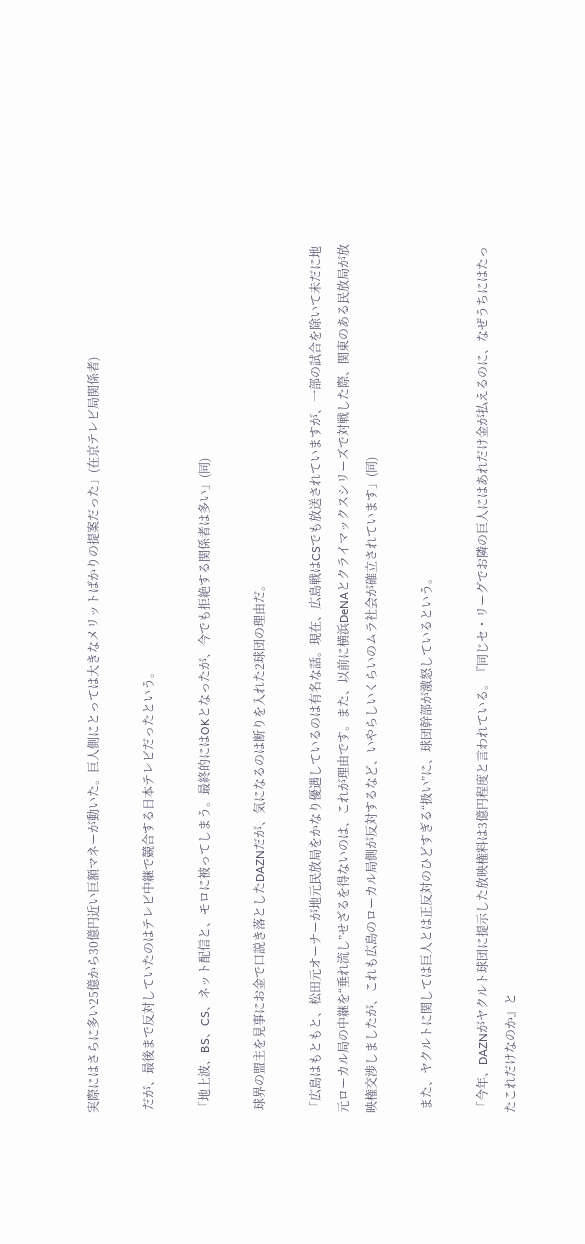実際にはさらに多い25億から30億円近い巨額マネーが動いた。巨人側にとっては大きなメリットばかりの提案だった」(在京テレビ局関係者)

 だが、最後まで反対していたのはテレビ中継で競合する日本テレビだったという。

「地上波、BS、CS、ネット配信と、モロに被ってしまう。最終的にはOKとなったが、今でも拒絶する関係者は多い」(同)

 球界の盟主を見事にお金で口説き落としたDAZNだが、気になるのは断りを入れた2球団の理由だ。

「広島はもともと、松田元オーナーが地元民放局をかなり優遇しているのは有名な話。現在、広島戦はCSでも放送されていますが、一部の試合を除いて未だに地元ローカル局の中継を“垂れ流し”せざるを得ないのは、これが理由です。また、以前に横浜DeNAとクライマックスシリーズで対戦した際、関東のある民放局が放映権交渉しましたが、これも広島のローカル局側が反対するなど、いやらしいくらいのムラ社会が確立されています」(同)

 また、ヤクルトに関しては巨人とは正反対のひどすぎる“扱い”に、球団幹部が激怒しているという。

「今年、DAZNがヤクルト球団に提示した放映権料は3億円程度と言われている。『同じセ・リーグでお隣の巨人にはあれだけ金が払えるのに、なぜうちにはたったこれだけなのか』と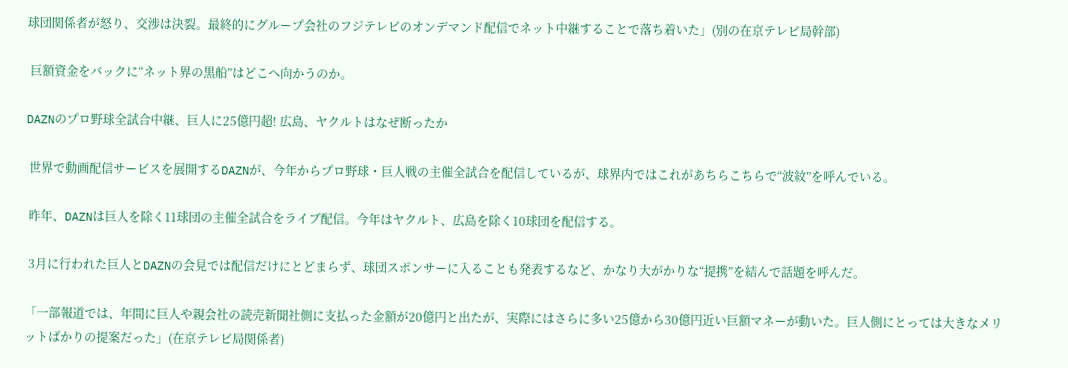球団関係者が怒り、交渉は決裂。最終的にグループ会社のフジテレビのオンデマンド配信でネット中継することで落ち着いた」(別の在京テレビ局幹部)

 巨額資金をバックに“ネット界の黒船”はどこへ向かうのか。

DAZNのプロ野球全試合中継、巨人に25億円超! 広島、ヤクルトはなぜ断ったか

 世界で動画配信サービスを展開するDAZNが、今年からプロ野球・巨人戦の主催全試合を配信しているが、球界内ではこれがあちらこちらで“波紋”を呼んでいる。

 昨年、DAZNは巨人を除く11球団の主催全試合をライブ配信。今年はヤクルト、広島を除く10球団を配信する。

 3月に行われた巨人とDAZNの会見では配信だけにとどまらず、球団スポンサーに入ることも発表するなど、かなり大がかりな“提携”を結んで話題を呼んだ。

「一部報道では、年間に巨人や親会社の読売新聞社側に支払った金額が20億円と出たが、実際にはさらに多い25億から30億円近い巨額マネーが動いた。巨人側にとっては大きなメリットばかりの提案だった」(在京テレビ局関係者)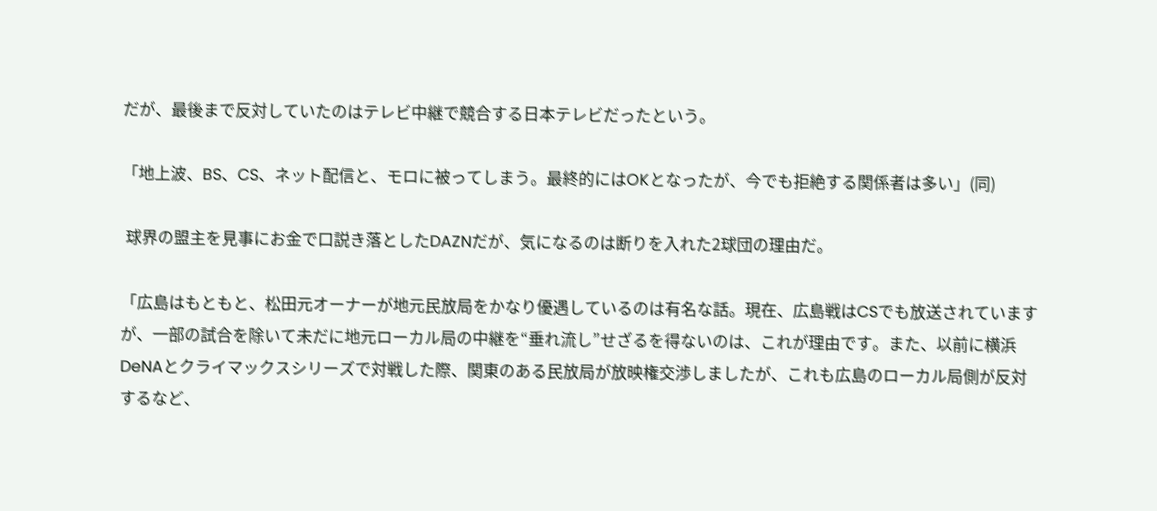だが、最後まで反対していたのはテレビ中継で競合する日本テレビだったという。

「地上波、BS、CS、ネット配信と、モロに被ってしまう。最終的にはOKとなったが、今でも拒絶する関係者は多い」(同)

 球界の盟主を見事にお金で口説き落としたDAZNだが、気になるのは断りを入れた2球団の理由だ。

「広島はもともと、松田元オーナーが地元民放局をかなり優遇しているのは有名な話。現在、広島戦はCSでも放送されていますが、一部の試合を除いて未だに地元ローカル局の中継を“垂れ流し”せざるを得ないのは、これが理由です。また、以前に横浜DeNAとクライマックスシリーズで対戦した際、関東のある民放局が放映権交渉しましたが、これも広島のローカル局側が反対するなど、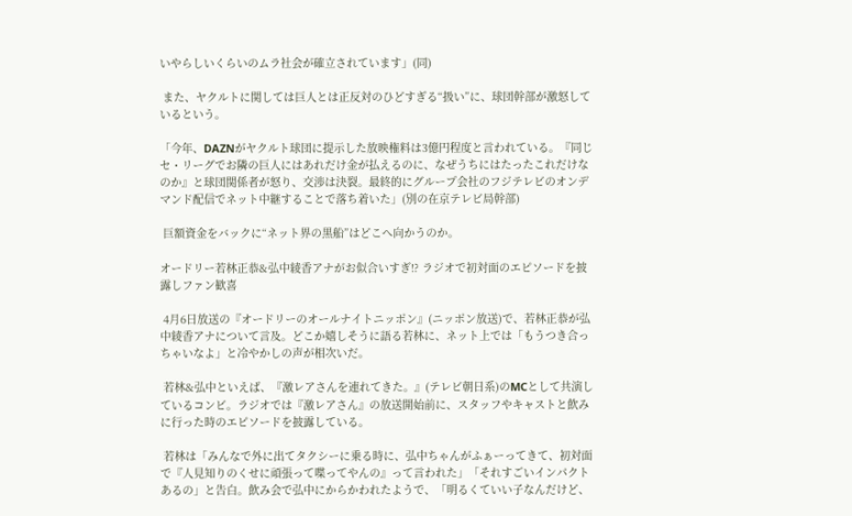いやらしいくらいのムラ社会が確立されています」(同)

 また、ヤクルトに関しては巨人とは正反対のひどすぎる“扱い”に、球団幹部が激怒しているという。

「今年、DAZNがヤクルト球団に提示した放映権料は3億円程度と言われている。『同じセ・リーグでお隣の巨人にはあれだけ金が払えるのに、なぜうちにはたったこれだけなのか』と球団関係者が怒り、交渉は決裂。最終的にグループ会社のフジテレビのオンデマンド配信でネット中継することで落ち着いた」(別の在京テレビ局幹部)

 巨額資金をバックに“ネット界の黒船”はどこへ向かうのか。

オードリー若林正恭&弘中綾香アナがお似合いすぎ!? ラジオで初対面のエピソードを披露しファン歓喜

 4月6日放送の『オードリーのオールナイトニッポン』(ニッポン放送)で、若林正恭が弘中綾香アナについて言及。どこか嬉しそうに語る若林に、ネット上では「もうつき合っちゃいなよ」と冷やかしの声が相次いだ。

 若林&弘中といえば、『激レアさんを連れてきた。』(テレビ朝日系)のMCとして共演しているコンビ。ラジオでは『激レアさん』の放送開始前に、スタッフやキャストと飲みに行った時のエピソードを披露している。

 若林は「みんなで外に出てタクシーに乗る時に、弘中ちゃんがふぁーってきて、初対面で『人見知りのくせに頑張って喋ってやんの』って言われた」「それすごいインパクトあるの」と告白。飲み会で弘中にからかわれたようで、「明るくていい子なんだけど、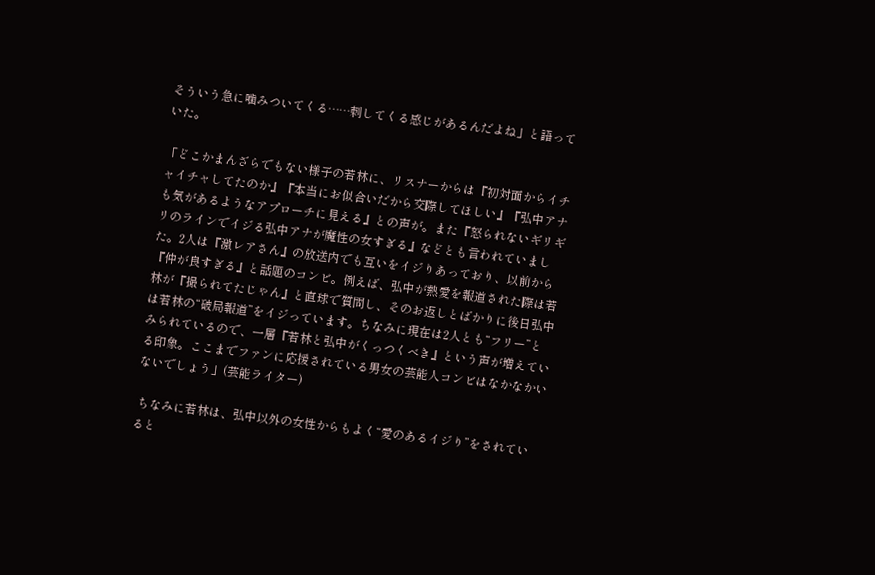そういう急に噛みついてくる……刺してくる感じがあるんだよね」と語っていた。

「どこかまんざらでもない様子の若林に、リスナーからは『初対面からイチャイチャしてたのか』『本当にお似合いだから交際してほしい』『弘中アナも気があるようなアプローチに見える』との声が。また『怒られないギリギリのラインでイジる弘中アナが魔性の女すぎる』などとも言われていました。2人は『激レアさん』の放送内でも互いをイジりあっており、以前から『仲が良すぎる』と話題のコンビ。例えば、弘中が熱愛を報道された際は若林が『撮られてたじゃん』と直球で質問し、そのお返しとばかりに後日弘中は若林の“破局報道”をイジっています。ちなみに現在は2人とも“フリー”とみられているので、一層『若林と弘中がくっつくべき』という声が増えている印象。ここまでファンに応援されている男女の芸能人コンビはなかなかいないでしょう」(芸能ライター)

 ちなみに若林は、弘中以外の女性からもよく“愛のあるイジり”をされていると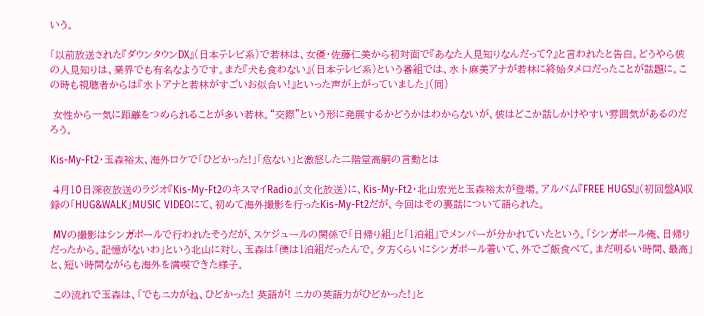いう。

「以前放送された『ダウンタウンDX』(日本テレビ系)で若林は、女優・佐藤仁美から初対面で『あなた人見知りなんだって?』と言われたと告白。どうやら彼の人見知りは、業界でも有名なようです。また『犬も食わない』(日本テレビ系)という番組では、水卜麻美アナが若林に終始タメ口だったことが話題に。この時も視聴者からは『水卜アナと若林がすごいお似合い!』といった声が上がっていました」(同)

 女性から一気に距離をつめられることが多い若林。“交際”という形に発展するかどうかはわからないが、彼はどこか話しかけやすい雰囲気があるのだろう。

Kis-My-Ft2・玉森裕太、海外ロケで「ひどかった!」「危ない」と激怒した二階堂高嗣の言動とは

 4月10日深夜放送のラジオ『Kis-My-Ft2のキスマイRadio』(文化放送)に、Kis-My-Ft2・北山宏光と玉森裕太が登場。アルバム『FREE HUGS!』(初回盤A)収録の「HUG&WALK」MUSIC VIDEOにて、初めて海外撮影を行ったKis-My-Ft2だが、今回はその裏話について語られた。

 MVの撮影はシンガポールで行われたそうだが、スケジュールの関係で「日帰り組」と「1泊組」でメンバーが分かれていたという。「シンガポール俺、日帰りだったから。記憶がないわ」という北山に対し、玉森は「僕は1泊組だったんで。夕方くらいにシンガポール着いて、外でご飯食べて。まだ明るい時間、最高」と、短い時間ながらも海外を満喫できた様子。

 この流れで玉森は、「でもニカがね、ひどかった! 英語が! ニカの英語力がひどかった!」と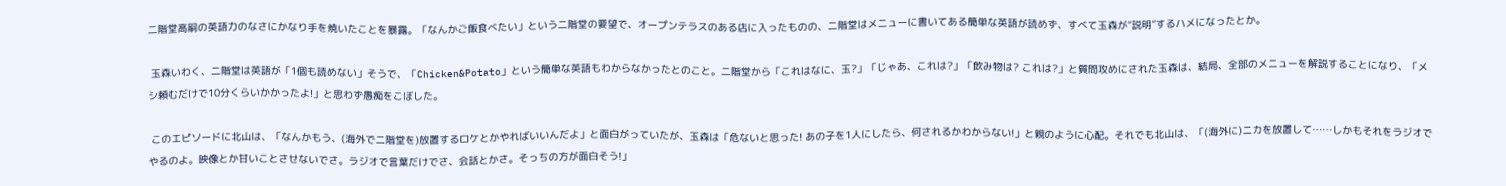二階堂高嗣の英語力のなさにかなり手を焼いたことを暴露。「なんかご飯食べたい」という二階堂の要望で、オープンテラスのある店に入ったものの、二階堂はメニューに書いてある簡単な英語が読めず、すべて玉森が“説明”するハメになったとか。

 玉森いわく、二階堂は英語が「1個も読めない」そうで、「Chicken&Potato」という簡単な英語もわからなかったとのこと。二階堂から「これはなに、玉?」「じゃあ、これは?」「飲み物は? これは?」と質問攻めにされた玉森は、結局、全部のメニューを解説することになり、「メシ頼むだけで10分くらいかかったよ!」と思わず愚痴をこぼした。

 このエピソードに北山は、「なんかもう、(海外で二階堂を)放置するロケとかやればいいんだよ」と面白がっていたが、玉森は「危ないと思った! あの子を1人にしたら、何されるかわからない!」と親のように心配。それでも北山は、「(海外に)ニカを放置して……しかもそれをラジオでやるのよ。映像とか甘いことさせないでさ。ラジオで言葉だけでさ、会話とかさ。そっちの方が面白そう!」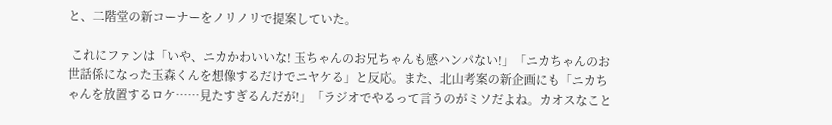と、二階堂の新コーナーをノリノリで提案していた。

 これにファンは「いや、ニカかわいいな! 玉ちゃんのお兄ちゃんも感ハンパない!」「ニカちゃんのお世話係になった玉森くんを想像するだけでニヤケる」と反応。また、北山考案の新企画にも「ニカちゃんを放置するロケ……見たすぎるんだが!」「ラジオでやるって言うのがミソだよね。カオスなこと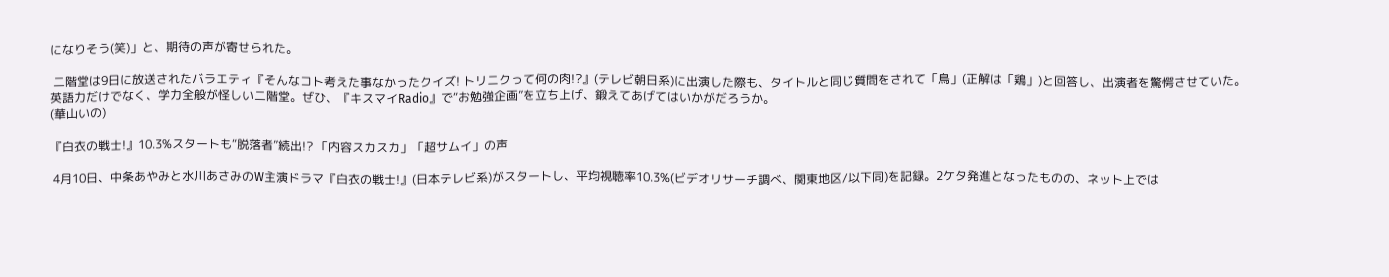になりそう(笑)」と、期待の声が寄せられた。

 二階堂は9日に放送されたバラエティ『そんなコト考えた事なかったクイズ! トリニクって何の肉!?』(テレビ朝日系)に出演した際も、タイトルと同じ質問をされて「鳥」(正解は「鶏」)と回答し、出演者を驚愕させていた。英語力だけでなく、学力全般が怪しい二階堂。ぜひ、『キスマイRadio』で“お勉強企画”を立ち上げ、鍛えてあげてはいかがだろうか。
(華山いの)

『白衣の戦士!』10.3%スタートも“脱落者”続出!? 「内容スカスカ」「超サムイ」の声

 4月10日、中条あやみと水川あさみのW主演ドラマ『白衣の戦士!』(日本テレビ系)がスタートし、平均視聴率10.3%(ビデオリサーチ調べ、関東地区/以下同)を記録。2ケタ発進となったものの、ネット上では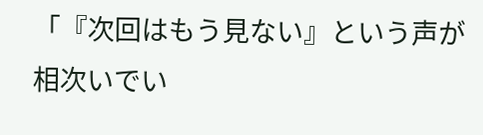「『次回はもう見ない』という声が相次いでい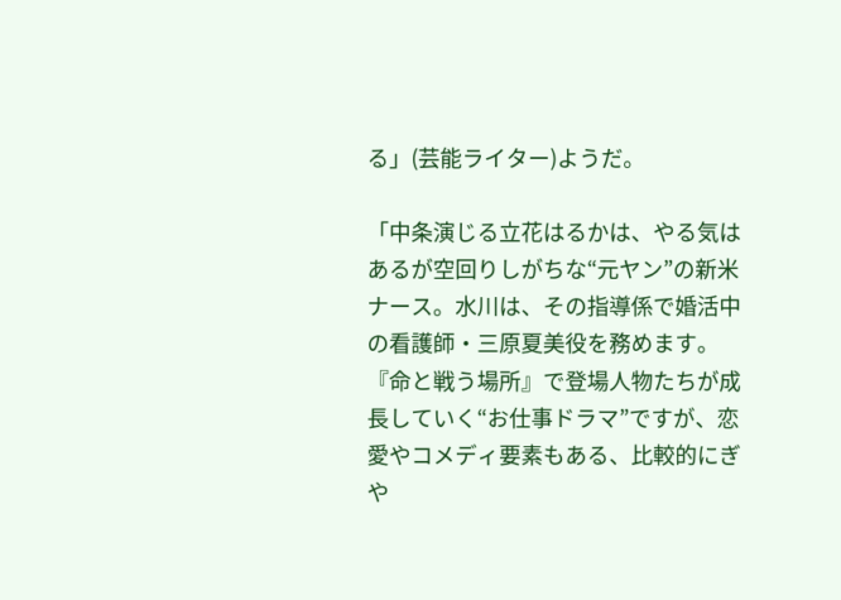る」(芸能ライター)ようだ。

「中条演じる立花はるかは、やる気はあるが空回りしがちな“元ヤン”の新米ナース。水川は、その指導係で婚活中の看護師・三原夏美役を務めます。『命と戦う場所』で登場人物たちが成長していく“お仕事ドラマ”ですが、恋愛やコメディ要素もある、比較的にぎや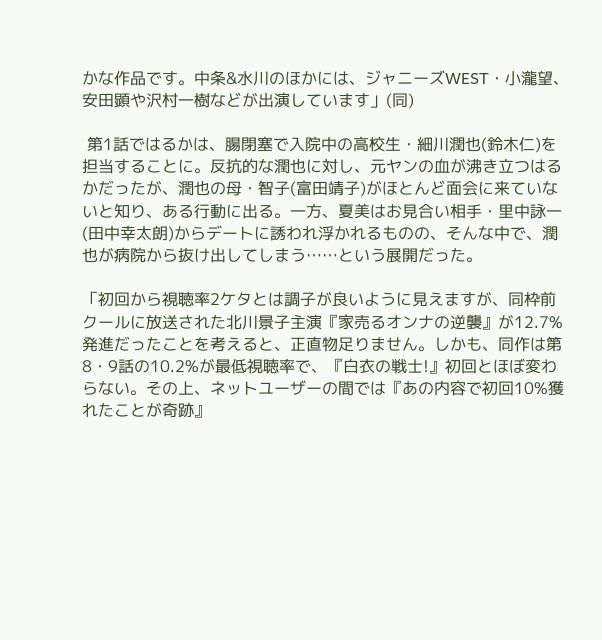かな作品です。中条&水川のほかには、ジャニーズWEST・小瀧望、安田顕や沢村一樹などが出演しています」(同)

 第1話ではるかは、腸閉塞で入院中の高校生・細川潤也(鈴木仁)を担当することに。反抗的な潤也に対し、元ヤンの血が沸き立つはるかだったが、潤也の母・智子(富田靖子)がほとんど面会に来ていないと知り、ある行動に出る。一方、夏美はお見合い相手・里中詠一(田中幸太朗)からデートに誘われ浮かれるものの、そんな中で、潤也が病院から抜け出してしまう……という展開だった。

「初回から視聴率2ケタとは調子が良いように見えますが、同枠前クールに放送された北川景子主演『家売るオンナの逆襲』が12.7%発進だったことを考えると、正直物足りません。しかも、同作は第8・9話の10.2%が最低視聴率で、『白衣の戦士!』初回とほぼ変わらない。その上、ネットユーザーの間では『あの内容で初回10%獲れたことが奇跡』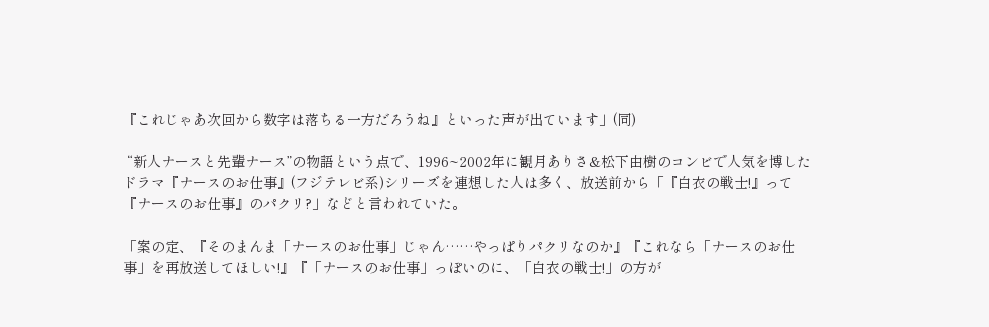『これじゃあ次回から数字は落ちる一方だろうね』といった声が出ています」(同)

 “新人ナースと先輩ナース”の物語という点で、1996~2002年に観月ありさ&松下由樹のコンビで人気を博したドラマ『ナースのお仕事』(フジテレビ系)シリーズを連想した人は多く、放送前から「『白衣の戦士!』って『ナースのお仕事』のパクリ?」などと言われていた。

「案の定、『そのまんま「ナースのお仕事」じゃん……やっぱりパクリなのか』『これなら「ナースのお仕事」を再放送してほしい!』『「ナースのお仕事」っぽいのに、「白衣の戦士!」の方が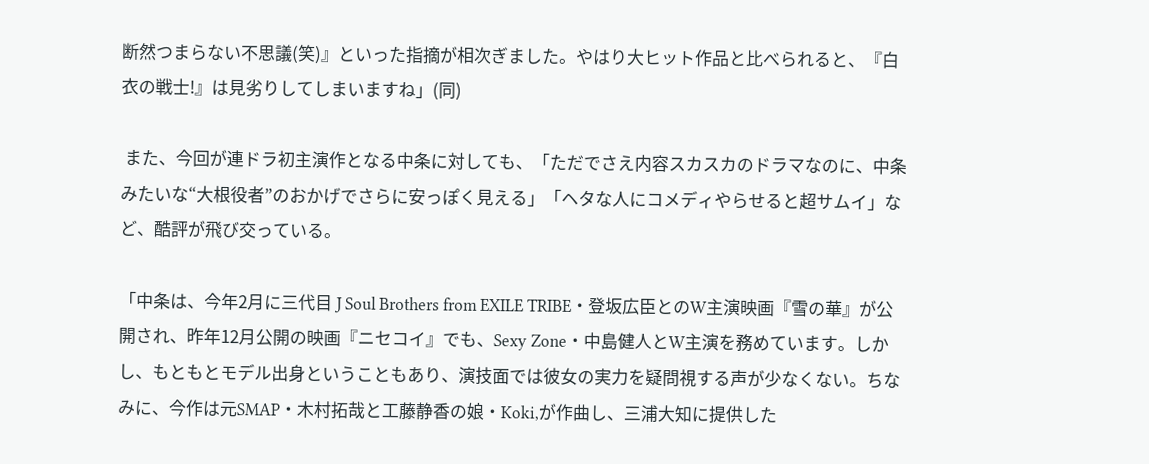断然つまらない不思議(笑)』といった指摘が相次ぎました。やはり大ヒット作品と比べられると、『白衣の戦士!』は見劣りしてしまいますね」(同)

 また、今回が連ドラ初主演作となる中条に対しても、「ただでさえ内容スカスカのドラマなのに、中条みたいな“大根役者”のおかげでさらに安っぽく見える」「ヘタな人にコメディやらせると超サムイ」など、酷評が飛び交っている。

「中条は、今年2月に三代目 J Soul Brothers from EXILE TRIBE・登坂広臣とのW主演映画『雪の華』が公開され、昨年12月公開の映画『ニセコイ』でも、Sexy Zone・中島健人とW主演を務めています。しかし、もともとモデル出身ということもあり、演技面では彼女の実力を疑問視する声が少なくない。ちなみに、今作は元SMAP・木村拓哉と工藤静香の娘・Koki,が作曲し、三浦大知に提供した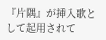『片隅』が挿入歌として起用されて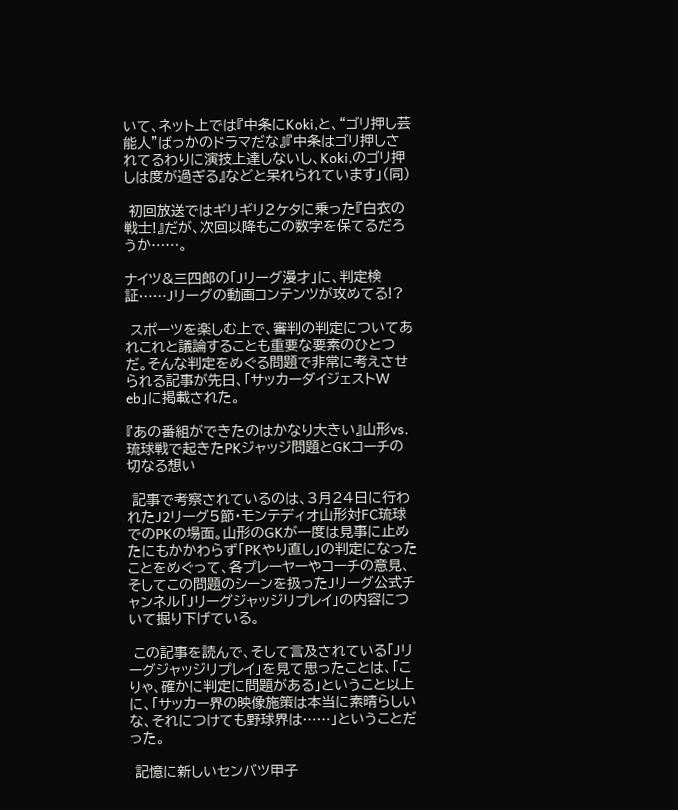いて、ネット上では『中条にKoki,と、“ゴリ押し芸能人”ばっかのドラマだな』『中条はゴリ押しされてるわりに演技上達しないし、Koki,のゴリ押しは度が過ぎる』などと呆れられています」(同)

 初回放送ではギリギリ2ケタに乗った『白衣の戦士!』だが、次回以降もこの数字を保てるだろうか……。

ナイツ&三四郎の「Jリーグ漫才」に、判定検証……Jリーグの動画コンテンツが攻めてる!?

 スポーツを楽しむ上で、審判の判定についてあれこれと議論することも重要な要素のひとつだ。そんな判定をめぐる問題で非常に考えさせられる記事が先日、「サッカーダイジェストW eb」に掲載された。

『あの番組ができたのはかなり大きい』山形vs.琉球戦で起きたPKジャッジ問題とGKコーチの切なる想い

 記事で考察されているのは、3月24日に行われたJ2リーグ5節・モンテディオ山形対FC琉球でのPKの場面。山形のGKが一度は見事に止めたにもかかわらず「PKやり直し」の判定になったことをめぐって、各プレーヤーやコーチの意見、そしてこの問題のシーンを扱ったJリーグ公式チャンネル「Jリーグジャッジリプレイ」の内容について掘り下げている。

 この記事を読んで、そして言及されている「Jリーグジャッジリプレイ」を見て思ったことは、「こりゃ、確かに判定に問題がある」ということ以上に、「サッカー界の映像施策は本当に素晴らしいな、それにつけても野球界は……」ということだった。

 記憶に新しいセンバツ甲子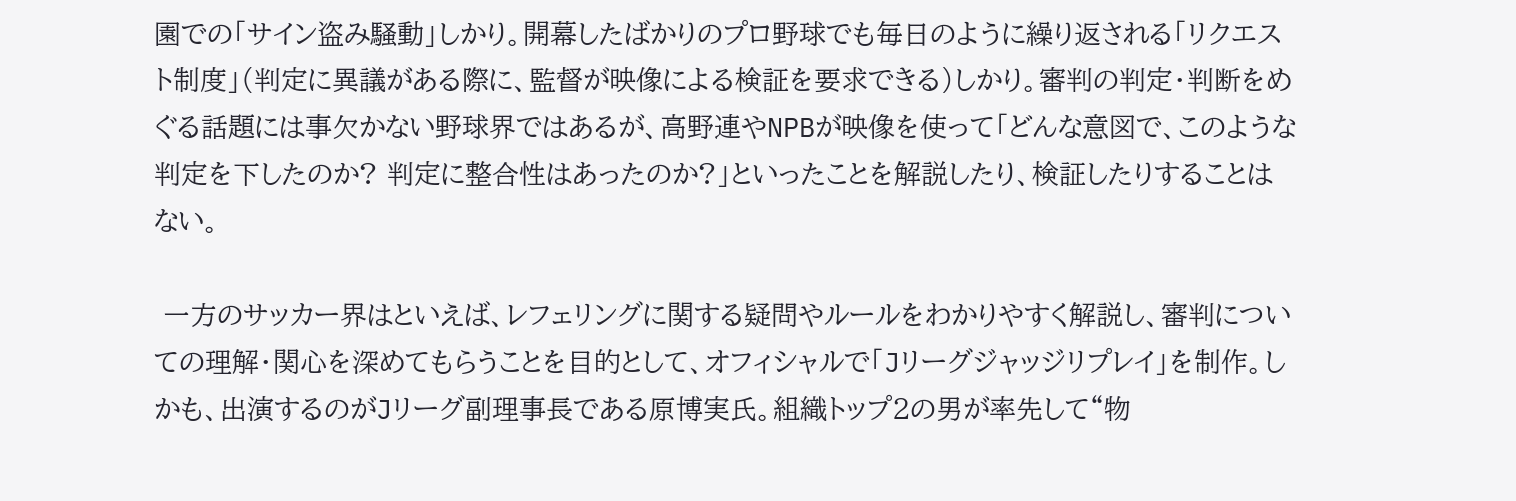園での「サイン盗み騒動」しかり。開幕したばかりのプロ野球でも毎日のように繰り返される「リクエスト制度」(判定に異議がある際に、監督が映像による検証を要求できる)しかり。審判の判定・判断をめぐる話題には事欠かない野球界ではあるが、高野連やNPBが映像を使って「どんな意図で、このような判定を下したのか? 判定に整合性はあったのか?」といったことを解説したり、検証したりすることはない。

 一方のサッカー界はといえば、レフェリングに関する疑問やルールをわかりやすく解説し、審判についての理解・関心を深めてもらうことを目的として、オフィシャルで「Jリーグジャッジリプレイ」を制作。しかも、出演するのがJリーグ副理事長である原博実氏。組織トップ2の男が率先して“物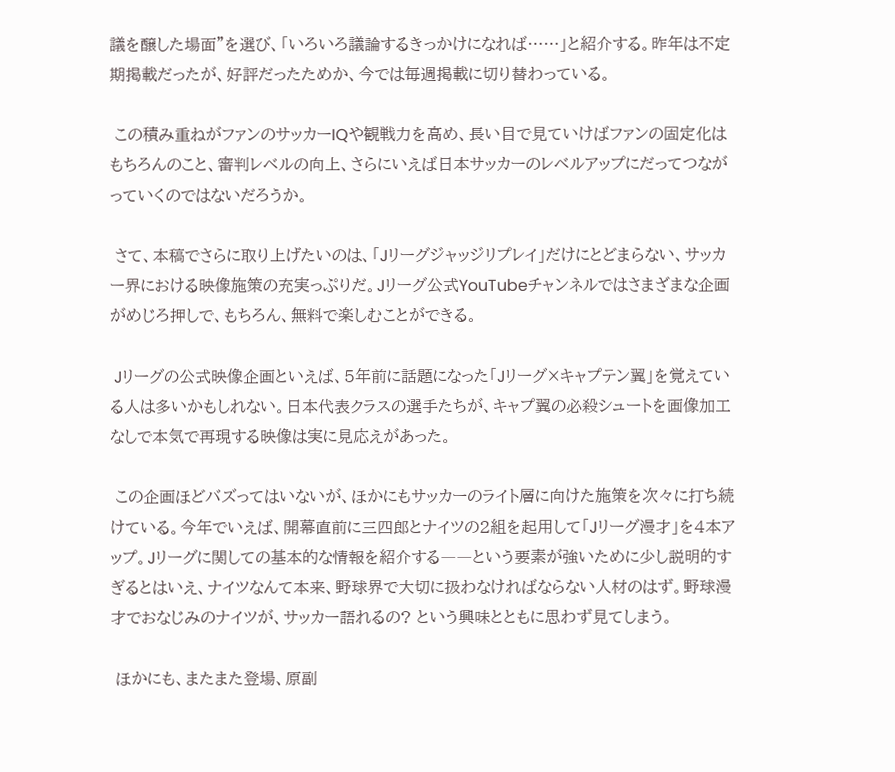議を醸した場面”を選び、「いろいろ議論するきっかけになれば……」と紹介する。昨年は不定期掲載だったが、好評だったためか、今では毎週掲載に切り替わっている。

 この積み重ねがファンのサッカーIQや観戦力を高め、長い目で見ていけばファンの固定化はもちろんのこと、審判レベルの向上、さらにいえば日本サッカーのレベルアップにだってつながっていくのではないだろうか。

 さて、本稿でさらに取り上げたいのは、「Jリーグジャッジリプレイ」だけにとどまらない、サッカー界における映像施策の充実っぷりだ。Jリーグ公式YouTubeチャンネルではさまざまな企画がめじろ押しで、もちろん、無料で楽しむことができる。

 Jリーグの公式映像企画といえば、5年前に話題になった「Jリーグ×キャプテン翼」を覚えている人は多いかもしれない。日本代表クラスの選手たちが、キャプ翼の必殺シュートを画像加工なしで本気で再現する映像は実に見応えがあった。

 この企画ほどバズってはいないが、ほかにもサッカーのライト層に向けた施策を次々に打ち続けている。今年でいえば、開幕直前に三四郎とナイツの2組を起用して「Jリーグ漫才」を4本アップ。Jリーグに関しての基本的な情報を紹介する――という要素が強いために少し説明的すぎるとはいえ、ナイツなんて本来、野球界で大切に扱わなければならない人材のはず。野球漫才でおなじみのナイツが、サッカー語れるの? という興味とともに思わず見てしまう。

 ほかにも、またまた登場、原副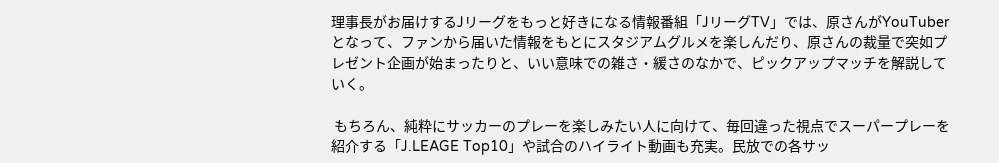理事長がお届けするJリーグをもっと好きになる情報番組「JリーグTV」では、原さんがYouTuberとなって、ファンから届いた情報をもとにスタジアムグルメを楽しんだり、原さんの裁量で突如プレゼント企画が始まったりと、いい意味での雑さ・緩さのなかで、ピックアップマッチを解説していく。

 もちろん、純粋にサッカーのプレーを楽しみたい人に向けて、毎回違った視点でスーパープレーを紹介する「J.LEAGE Top10」や試合のハイライト動画も充実。民放での各サッ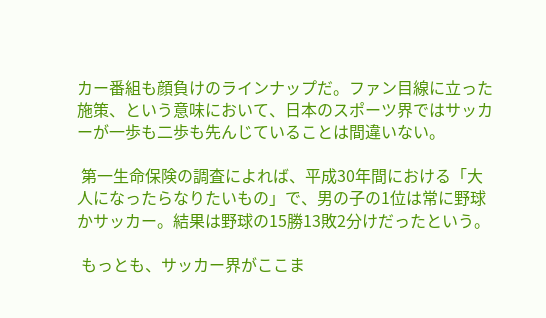カー番組も顔負けのラインナップだ。ファン目線に立った施策、という意味において、日本のスポーツ界ではサッカーが一歩も二歩も先んじていることは間違いない。

 第一生命保険の調査によれば、平成30年間における「大人になったらなりたいもの」で、男の子の1位は常に野球かサッカー。結果は野球の15勝13敗2分けだったという。

 もっとも、サッカー界がここま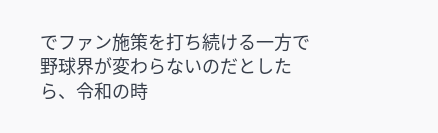でファン施策を打ち続ける一方で野球界が変わらないのだとしたら、令和の時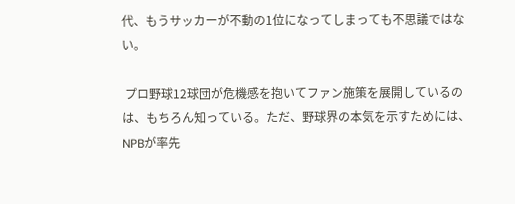代、もうサッカーが不動の1位になってしまっても不思議ではない。

 プロ野球12球団が危機感を抱いてファン施策を展開しているのは、もちろん知っている。ただ、野球界の本気を示すためには、NPBが率先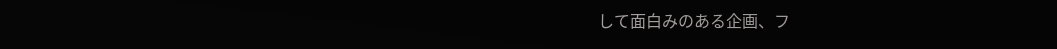して面白みのある企画、フ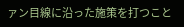ァン目線に沿った施策を打つこと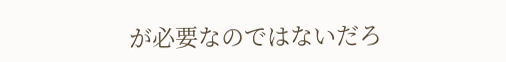が必要なのではないだろ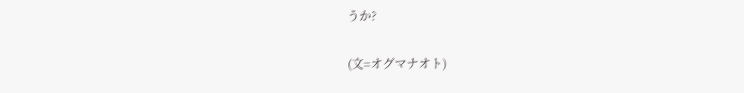うか?

(文=オグマナオト)